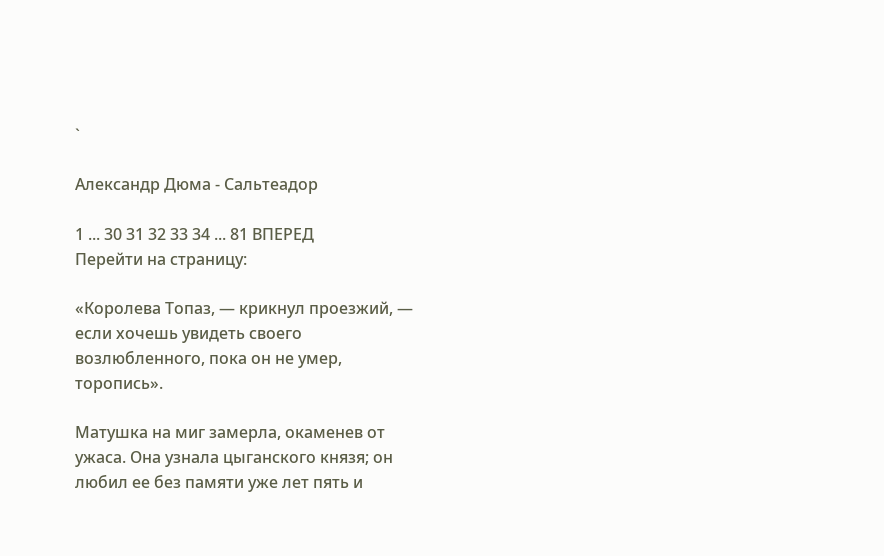`

Александр Дюма - Сальтеадор

1 ... 30 31 32 33 34 ... 81 ВПЕРЕД
Перейти на страницу:

«Королева Топаз, — крикнул проезжий, — если хочешь увидеть своего возлюбленного, пока он не умер, торопись».

Матушка на миг замерла, окаменев от ужаса. Она узнала цыганского князя; он любил ее без памяти уже лет пять и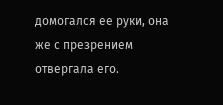домогался ее руки, она же с презрением отвергала его.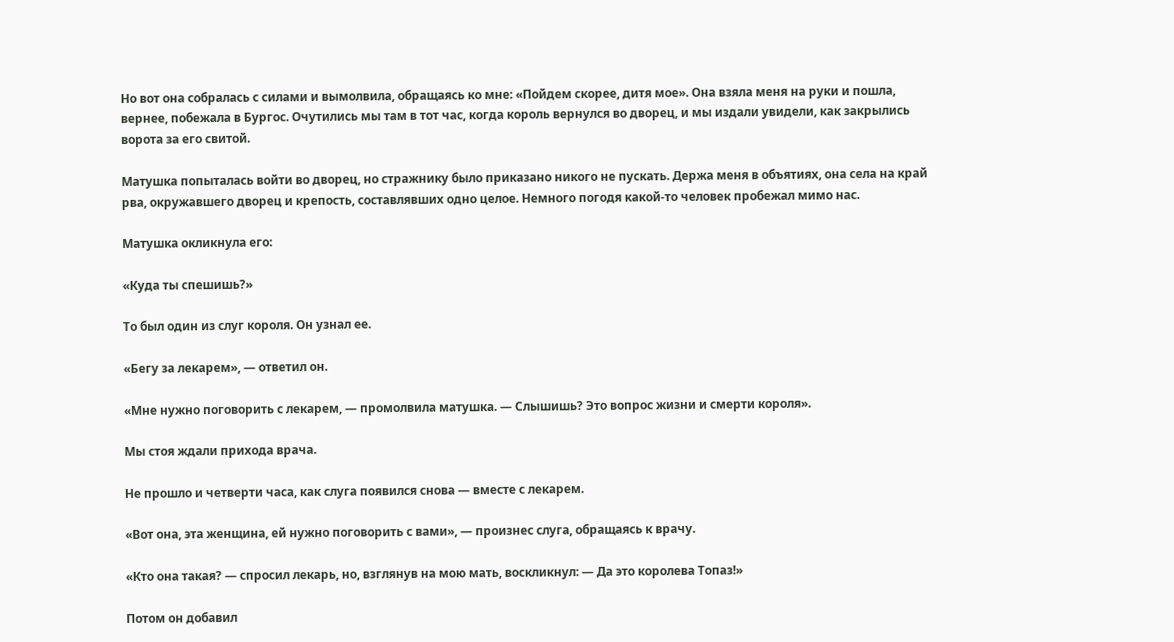Но вот она собралась с силами и вымолвила, обращаясь ко мне: «Пойдем скорее, дитя мое». Она взяла меня на руки и пошла, вернее, побежала в Бургос. Очутились мы там в тот час, когда король вернулся во дворец, и мы издали увидели, как закрылись ворота за его свитой.

Матушка попыталась войти во дворец, но стражнику было приказано никого не пускать. Держа меня в объятиях, она села на край рва, окружавшего дворец и крепость, составлявших одно целое. Немного погодя какой-то человек пробежал мимо нас.

Матушка окликнула его:

«Куда ты спешишь?»

То был один из слуг короля. Он узнал ее.

«Бегу за лекарем», — ответил он.

«Мне нужно поговорить с лекарем, — промолвила матушка. — Слышишь? Это вопрос жизни и смерти короля».

Мы стоя ждали прихода врача.

Не прошло и четверти часа, как слуга появился снова — вместе с лекарем.

«Вот она, эта женщина, ей нужно поговорить с вами», — произнес слуга, обращаясь к врачу.

«Кто она такая? — спросил лекарь, но, взглянув на мою мать, воскликнул: — Да это королева Топаз!»

Потом он добавил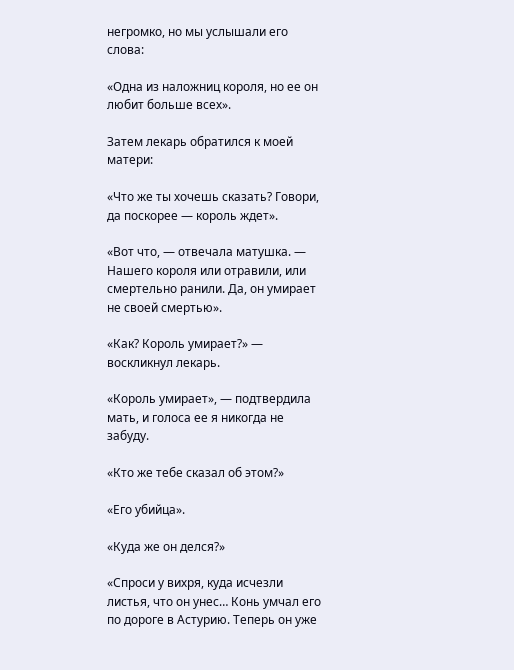негромко, но мы услышали его слова:

«Одна из наложниц короля, но ее он любит больше всех».

Затем лекарь обратился к моей матери:

«Что же ты хочешь сказать? Говори, да поскорее — король ждет».

«Вот что, — отвечала матушка. — Нашего короля или отравили, или смертельно ранили. Да, он умирает не своей смертью».

«Как? Король умирает?» — воскликнул лекарь.

«Король умирает», — подтвердила мать, и голоса ее я никогда не забуду.

«Кто же тебе сказал об этом?»

«Его убийца».

«Куда же он делся?»

«Спроси у вихря, куда исчезли листья, что он унес… Конь умчал его по дороге в Астурию. Теперь он уже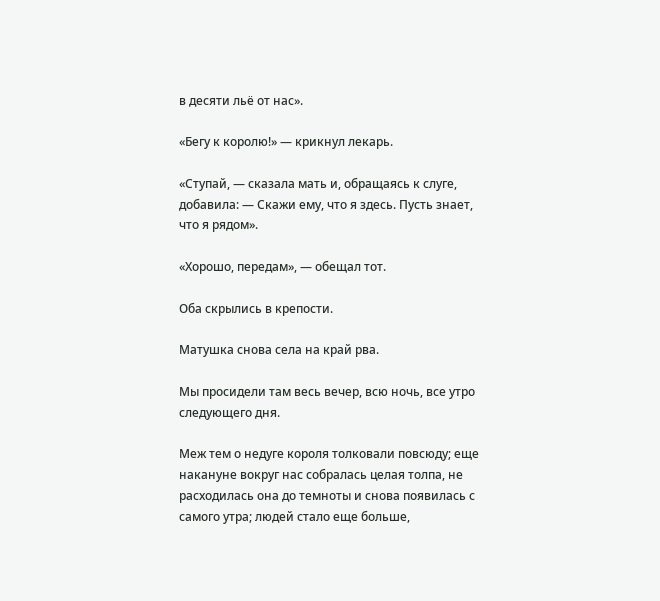в десяти льё от нас».

«Бегу к королю!» — крикнул лекарь.

«Ступай, — сказала мать и, обращаясь к слуге, добавила: — Скажи ему, что я здесь. Пусть знает, что я рядом».

«Хорошо, передам», — обещал тот.

Оба скрылись в крепости.

Матушка снова села на край рва.

Мы просидели там весь вечер, всю ночь, все утро следующего дня.

Меж тем о недуге короля толковали повсюду; еще накануне вокруг нас собралась целая толпа, не расходилась она до темноты и снова появилась с самого утра; людей стало еще больше,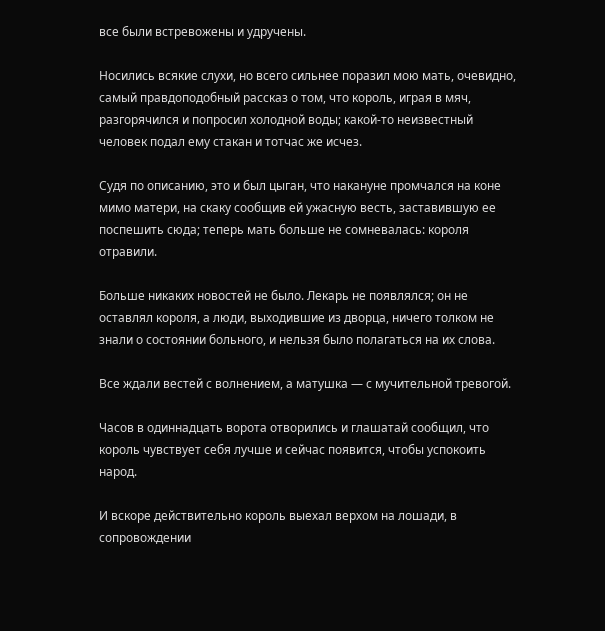все были встревожены и удручены.

Носились всякие слухи, но всего сильнее поразил мою мать, очевидно, самый правдоподобный рассказ о том, что король, играя в мяч, разгорячился и попросил холодной воды; какой-то неизвестный человек подал ему стакан и тотчас же исчез.

Судя по описанию, это и был цыган, что накануне промчался на коне мимо матери, на скаку сообщив ей ужасную весть, заставившую ее поспешить сюда; теперь мать больше не сомневалась: короля отравили.

Больше никаких новостей не было. Лекарь не появлялся; он не оставлял короля, а люди, выходившие из дворца, ничего толком не знали о состоянии больного, и нельзя было полагаться на их слова.

Все ждали вестей с волнением, а матушка — с мучительной тревогой.

Часов в одиннадцать ворота отворились и глашатай сообщил, что король чувствует себя лучше и сейчас появится, чтобы успокоить народ.

И вскоре действительно король выехал верхом на лошади, в сопровождении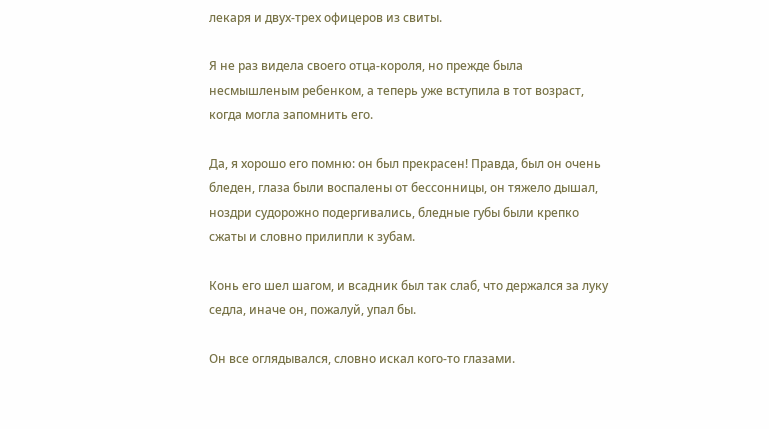лекаря и двух-трех офицеров из свиты.

Я не раз видела своего отца-короля, но прежде была несмышленым ребенком, а теперь уже вступила в тот возраст, когда могла запомнить его.

Да, я хорошо его помню: он был прекрасен! Правда, был он очень бледен, глаза были воспалены от бессонницы, он тяжело дышал, ноздри судорожно подергивались, бледные губы были крепко сжаты и словно прилипли к зубам.

Конь его шел шагом, и всадник был так слаб, что держался за луку седла, иначе он, пожалуй, упал бы.

Он все оглядывался, словно искал кого-то глазами.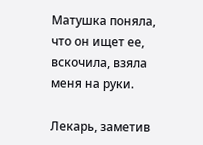Матушка поняла, что он ищет ее, вскочила, взяла меня на руки.

Лекарь, заметив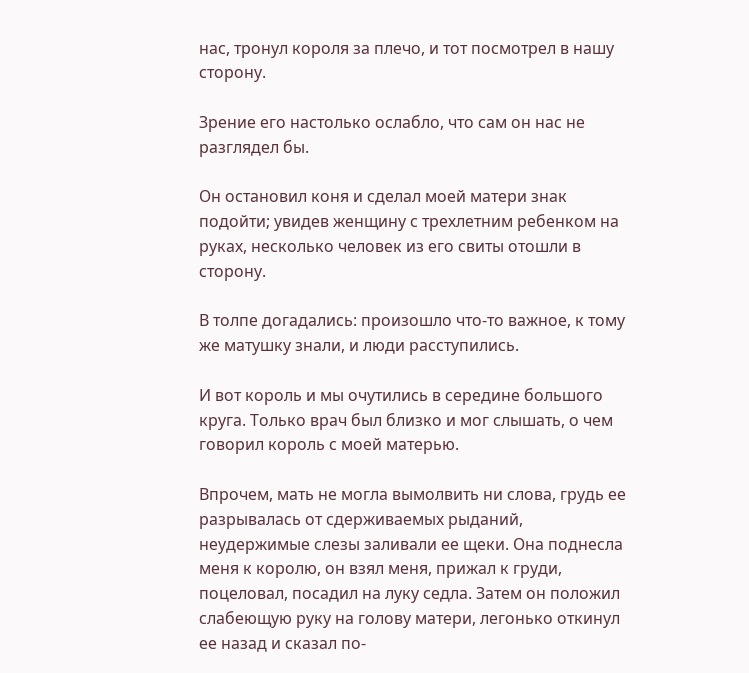нас, тронул короля за плечо, и тот посмотрел в нашу сторону.

Зрение его настолько ослабло, что сам он нас не разглядел бы.

Он остановил коня и сделал моей матери знак подойти; увидев женщину с трехлетним ребенком на руках, несколько человек из его свиты отошли в сторону.

В толпе догадались: произошло что-то важное, к тому же матушку знали, и люди расступились.

И вот король и мы очутились в середине большого круга. Только врач был близко и мог слышать, о чем говорил король с моей матерью.

Впрочем, мать не могла вымолвить ни слова, грудь ее разрывалась от сдерживаемых рыданий, неудержимые слезы заливали ее щеки. Она поднесла меня к королю, он взял меня, прижал к груди, поцеловал, посадил на луку седла. Затем он положил слабеющую руку на голову матери, легонько откинул ее назад и сказал по-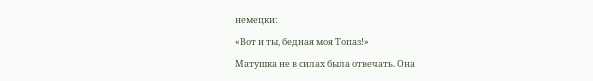немецки:

«Вот и ты, бедная моя Топаз!»

Матушка не в силах была отвечать. Она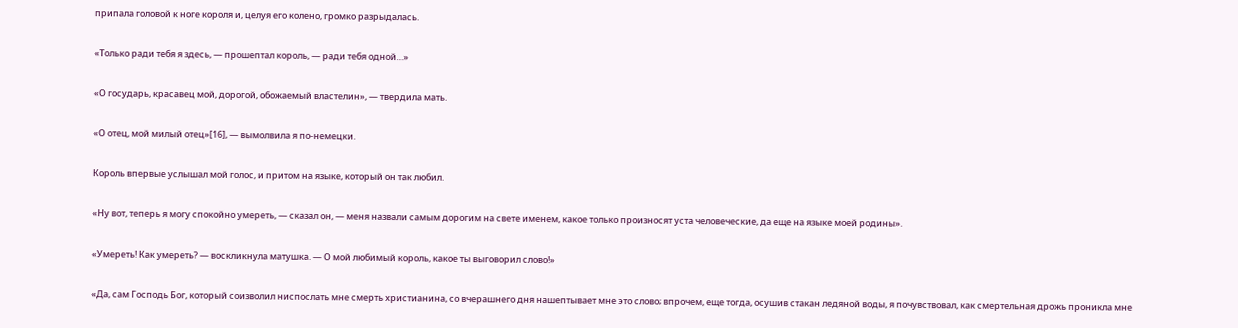припала головой к ноге короля и, целуя его колено, громко разрыдалась.

«Только ради тебя я здесь, — прошептал король, — ради тебя одной…»

«О государь, красавец мой, дорогой, обожаемый властелин», — твердила мать.

«О отец, мой милый отец»[16], — вымолвила я по-немецки.

Король впервые услышал мой голос, и притом на языке, который он так любил.

«Ну вот, теперь я могу спокойно умереть, — сказал он, — меня назвали самым дорогим на свете именем, какое только произносят уста человеческие, да еще на языке моей родины».

«Умереть! Как умереть? — воскликнула матушка. — О мой любимый король, какое ты выговорил слово!»

«Да, сам Господь Бог, который соизволил ниспослать мне смерть христианина, со вчерашнего дня нашептывает мне это слово; впрочем, еще тогда, осушив стакан ледяной воды, я почувствовал, как смертельная дрожь проникла мне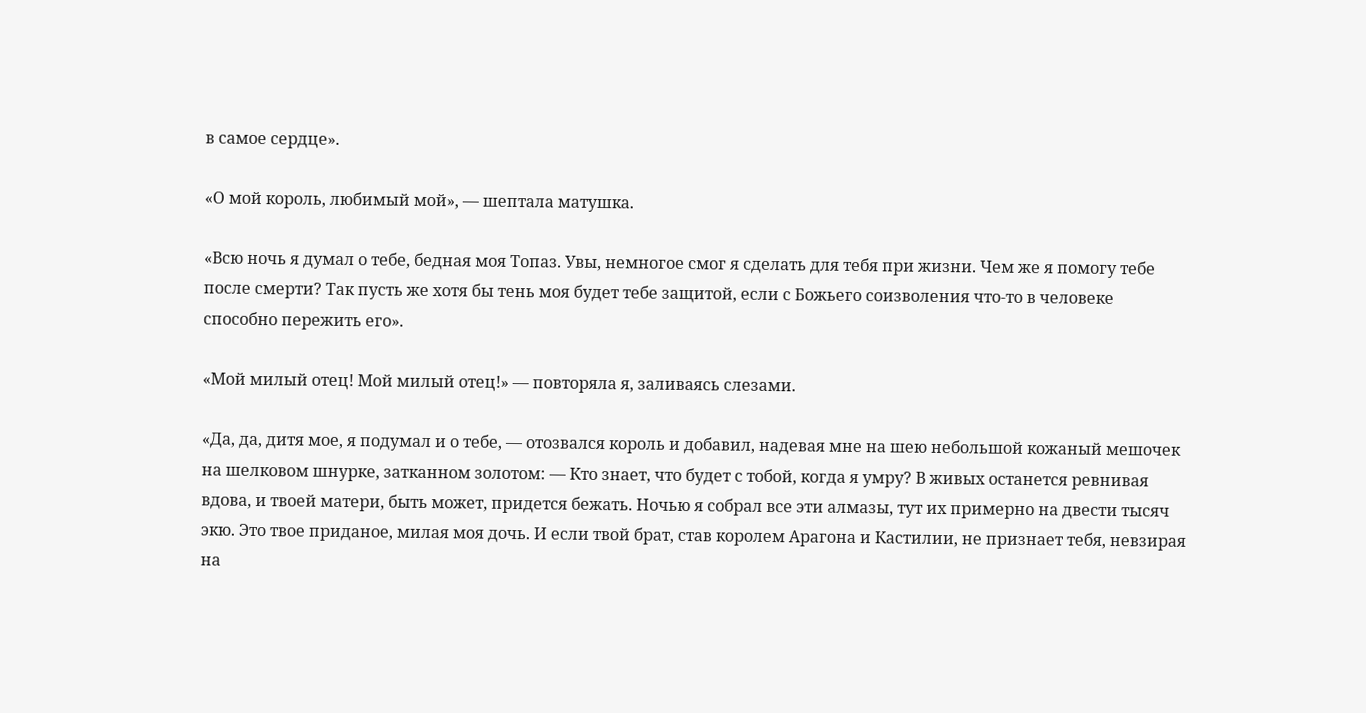в самое сердце».

«О мой король, любимый мой», — шептала матушка.

«Всю ночь я думал о тебе, бедная моя Топаз. Увы, немногое смог я сделать для тебя при жизни. Чем же я помогу тебе после смерти? Так пусть же хотя бы тень моя будет тебе защитой, если с Божьего соизволения что-то в человеке способно пережить его».

«Мой милый отец! Мой милый отец!» — повторяла я, заливаясь слезами.

«Да, да, дитя мое, я подумал и о тебе, — отозвался король и добавил, надевая мне на шею небольшой кожаный мешочек на шелковом шнурке, затканном золотом: — Кто знает, что будет с тобой, когда я умру? В живых останется ревнивая вдова, и твоей матери, быть может, придется бежать. Ночью я собрал все эти алмазы, тут их примерно на двести тысяч экю. Это твое приданое, милая моя дочь. И если твой брат, став королем Арагона и Кастилии, не признает тебя, невзирая на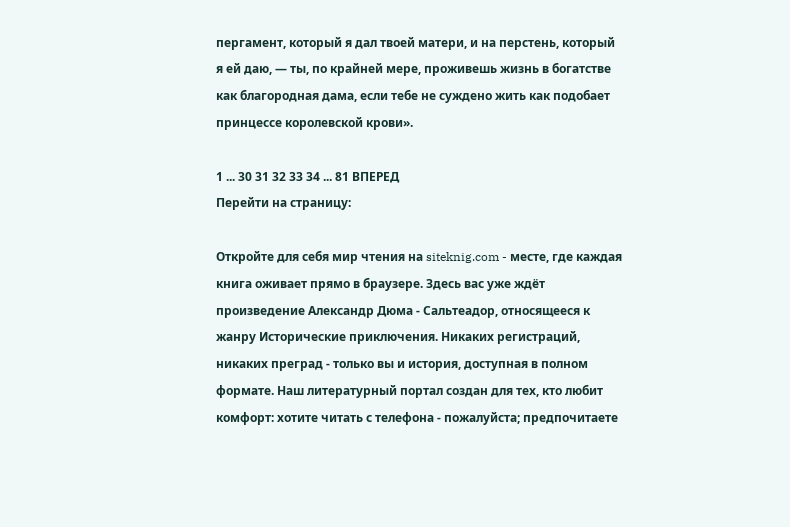пергамент, который я дал твоей матери, и на перстень, который я ей даю, — ты, по крайней мере, проживешь жизнь в богатстве как благородная дама, если тебе не суждено жить как подобает принцессе королевской крови».

1 ... 30 31 32 33 34 ... 81 ВПЕРЕД
Перейти на страницу:

Откройте для себя мир чтения на siteknig.com - месте, где каждая книга оживает прямо в браузере. Здесь вас уже ждёт произведение Александр Дюма - Сальтеадор, относящееся к жанру Исторические приключения. Никаких регистраций, никаких преград - только вы и история, доступная в полном формате. Наш литературный портал создан для тех, кто любит комфорт: хотите читать с телефона - пожалуйста; предпочитаете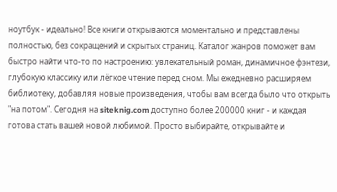ноутбук - идеально! Все книги открываются моментально и представлены полностью, без сокращений и скрытых страниц. Каталог жанров поможет вам быстро найти что-то по настроению: увлекательный роман, динамичное фэнтези, глубокую классику или лёгкое чтение перед сном. Мы ежедневно расширяем библиотеку, добавляя новые произведения, чтобы вам всегда было что открыть "на потом". Сегодня на siteknig.com доступно более 200000 книг - и каждая готова стать вашей новой любимой. Просто выбирайте, открывайте и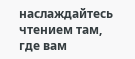наслаждайтесь чтением там, где вам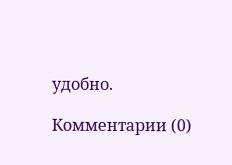удобно.

Комментарии (0)